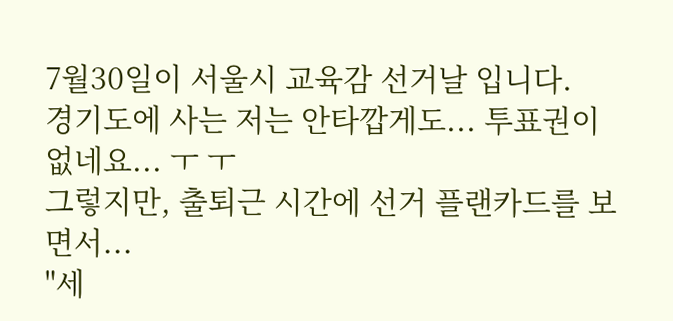7월30일이 서울시 교육감 선거날 입니다.
경기도에 사는 저는 안타깝게도... 투표권이 없네요... ㅜ ㅜ
그렇지만, 출퇴근 시간에 선거 플랜카드를 보면서...
"세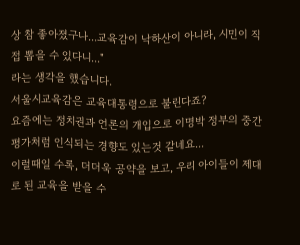상 참 좋아졌구나...교육감이 낙하산이 아니라, 시민이 직접 뽑을 수 있다니..."
라는 생각을 했습니다.
서울시교육감은 교육대통령으로 불린다죠?
요즘에는 정치권과 언론의 개입으로 이명박 정부의 중간평가처럼 인식되는 경향도 있는것 같네요...
이럴때일 수록, 더더욱 공약을 보고, 우리 아이들이 제대로 된 교육을 받을 수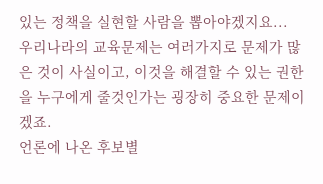있는 정책을 실현할 사람을 뽑아야겠지요...
우리나라의 교육문제는 여러가지로 문제가 많은 것이 사실이고, 이것을 해결할 수 있는 권한을 누구에게 줄것인가는 굉장히 중요한 문제이겠죠.
언론에 나온 후보별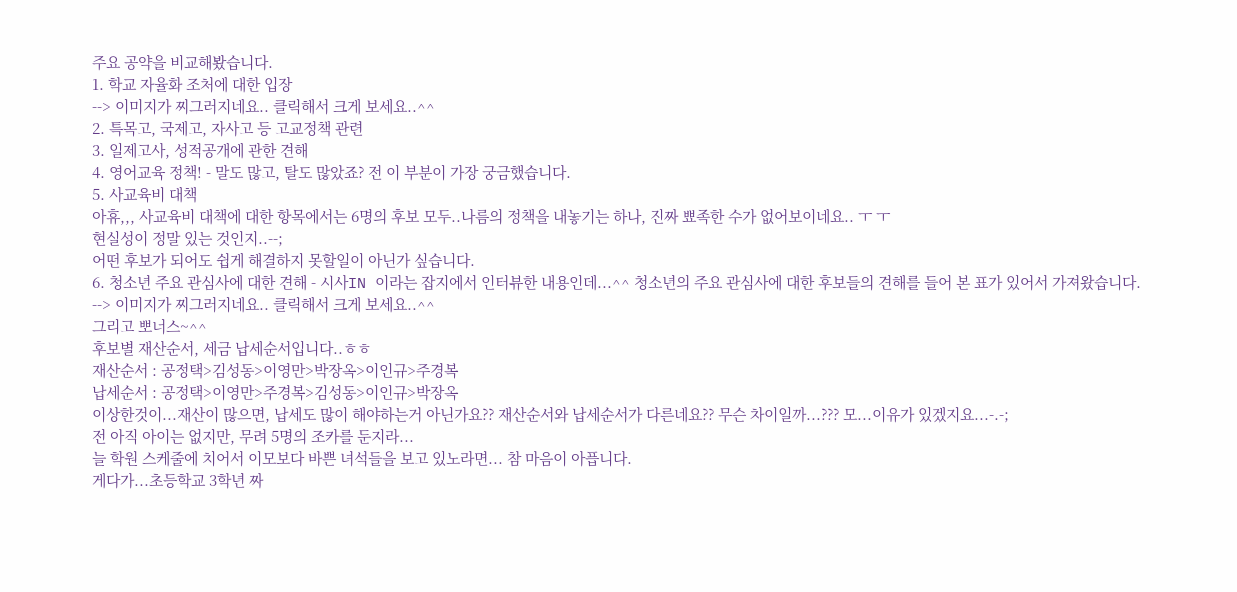주요 공약을 비교해봤습니다.
1. 학교 자율화 조처에 대한 입장
--> 이미지가 찌그러지네요.. 클릭해서 크게 보세요..^^
2. 특목고, 국제고, 자사고 등 고교정책 관련
3. 일제고사, 성적공개에 관한 견해
4. 영어교육 정책! - 말도 많고, 탈도 많았죠? 전 이 부분이 가장 궁금했습니다.
5. 사교육비 대책
아휴,,, 사교육비 대책에 대한 항목에서는 6명의 후보 모두..나름의 정책을 내놓기는 하나, 진짜 뾰족한 수가 없어보이네요.. ㅜ ㅜ
현실성이 정말 있는 것인지..--;
어떤 후보가 되어도 쉽게 해결하지 못할일이 아닌가 싶습니다.
6. 청소년 주요 관심사에 대한 견해 - 시사IN 이라는 잡지에서 인터뷰한 내용인데...^^ 청소년의 주요 관심사에 대한 후보들의 견해를 들어 본 표가 있어서 가져왔습니다.
--> 이미지가 찌그러지네요.. 클릭해서 크게 보세요..^^
그리고 뽀너스~^^
후보별 재산순서, 세금 납세순서입니다..ㅎㅎ
재산순서 : 공정택>김성동>이영만>박장옥>이인규>주경복
납세순서 : 공정택>이영만>주경복>김성동>이인규>박장옥
이상한것이...재산이 많으면, 납세도 많이 해야하는거 아닌가요?? 재산순서와 납세순서가 다른네요?? 무슨 차이일까...??? 모...이유가 있겠지요...-.-;
전 아직 아이는 없지만, 무려 5명의 조카를 둔지라...
늘 학원 스케줄에 치어서 이모보다 바쁜 녀석들을 보고 있노라면... 참 마음이 아픕니다.
게다가...초등학교 3학년 짜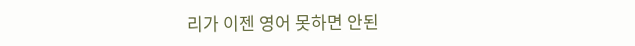리가 이젠 영어 못하면 안된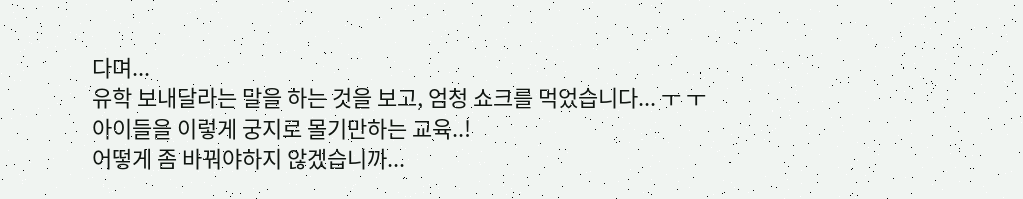다며...
유학 보내달라는 말을 하는 것을 보고, 엄청 쇼크를 먹었습니다... ㅜ ㅜ
아이들을 이렇게 궁지로 몰기만하는 교육..!
어떻게 좀 바꿔야하지 않겠습니까...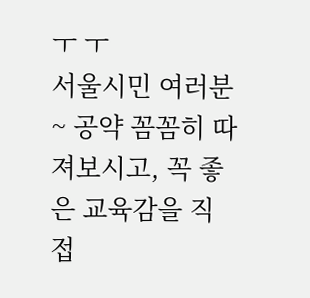ㅜ ㅜ
서울시민 여러분~ 공약 꼼꼼히 따져보시고, 꼭 좋은 교육감을 직접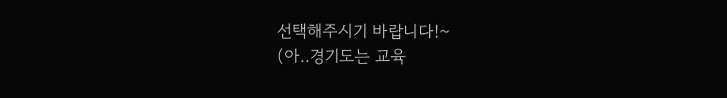선택해주시기 바랍니다!~
(아..경기도는 교육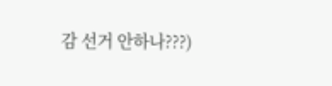감 선거 안하나???)